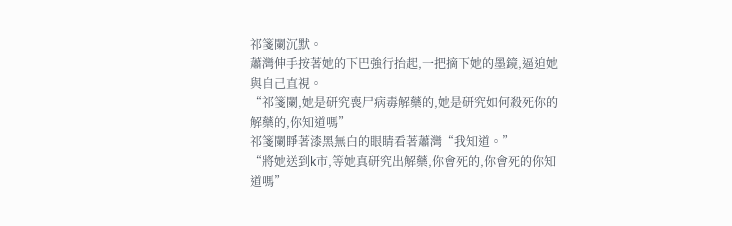祁箋闌沉默。
蕭灣伸手按著她的下巴強行抬起,一把摘下她的墨鏡,逼迫她與自己直視。
“祁箋闌,她是研究喪尸病毒解藥的,她是研究如何殺死你的解藥的,你知道嗎”
祁箋闌睜著漆黑無白的眼睛看著蕭灣“我知道。”
“將她送到k市,等她真研究出解藥,你會死的,你會死的你知道嗎”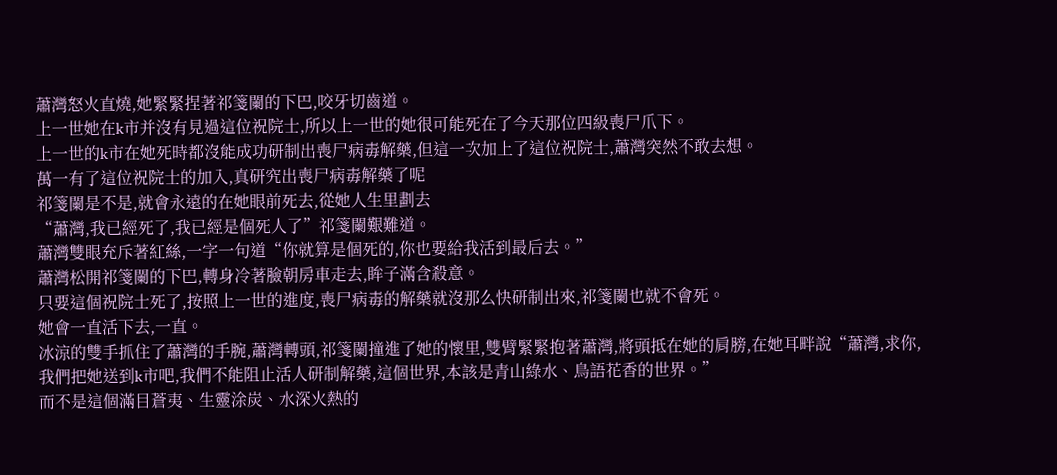蕭灣怒火直燒,她緊緊捏著祁箋闌的下巴,咬牙切齒道。
上一世她在k市并沒有見過這位祝院士,所以上一世的她很可能死在了今天那位四級喪尸爪下。
上一世的k市在她死時都沒能成功研制出喪尸病毒解藥,但這一次加上了這位祝院士,蕭灣突然不敢去想。
萬一有了這位祝院士的加入,真研究出喪尸病毒解藥了呢
祁箋闌是不是,就會永遠的在她眼前死去,從她人生里劃去
“蕭灣,我已經死了,我已經是個死人了”祁箋闌艱難道。
蕭灣雙眼充斥著紅絲,一字一句道“你就算是個死的,你也要給我活到最后去。”
蕭灣松開祁箋闌的下巴,轉身冷著臉朝房車走去,眸子滿含殺意。
只要這個祝院士死了,按照上一世的進度,喪尸病毒的解藥就沒那么快研制出來,祁箋闌也就不會死。
她會一直活下去,一直。
冰涼的雙手抓住了蕭灣的手腕,蕭灣轉頭,祁箋闌撞進了她的懷里,雙臂緊緊抱著蕭灣,將頭抵在她的肩膀,在她耳畔說“蕭灣,求你,我們把她送到k市吧,我們不能阻止活人研制解藥,這個世界,本該是青山綠水、鳥語花香的世界。”
而不是這個滿目蒼夷、生靈涂炭、水深火熱的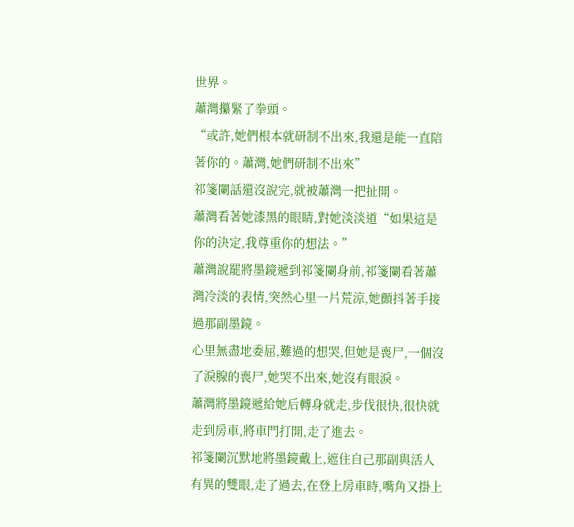世界。
蕭灣攥緊了拳頭。
“或許,她們根本就研制不出來,我還是能一直陪著你的。蕭灣,她們研制不出來”
祁箋闌話還沒說完,就被蕭灣一把扯開。
蕭灣看著她漆黑的眼睛,對她淡淡道“如果這是你的決定,我尊重你的想法。”
蕭灣說罷將墨鏡遞到祁箋闌身前,祁箋闌看著蕭灣冷淡的表情,突然心里一片荒涼,她顫抖著手接過那副墨鏡。
心里無盡地委屈,難過的想哭,但她是喪尸,一個沒了淚腺的喪尸,她哭不出來,她沒有眼淚。
蕭灣將墨鏡遞給她后轉身就走,步伐很快,很快就走到房車,將車門打開,走了進去。
祁箋闌沉默地將墨鏡戴上,遮住自己那副與活人有異的雙眼,走了過去,在登上房車時,嘴角又掛上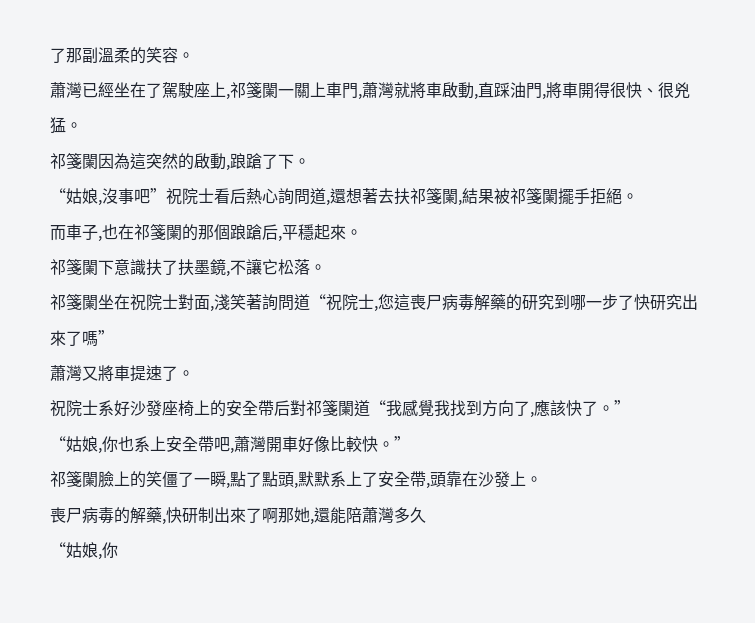了那副溫柔的笑容。
蕭灣已經坐在了駕駛座上,祁箋闌一關上車門,蕭灣就將車啟動,直踩油門,將車開得很快、很兇猛。
祁箋闌因為這突然的啟動,踉蹌了下。
“姑娘,沒事吧”祝院士看后熱心詢問道,還想著去扶祁箋闌,結果被祁箋闌擺手拒絕。
而車子,也在祁箋闌的那個踉蹌后,平穩起來。
祁箋闌下意識扶了扶墨鏡,不讓它松落。
祁箋闌坐在祝院士對面,淺笑著詢問道“祝院士,您這喪尸病毒解藥的研究到哪一步了快研究出來了嗎”
蕭灣又將車提速了。
祝院士系好沙發座椅上的安全帶后對祁箋闌道“我感覺我找到方向了,應該快了。”
“姑娘,你也系上安全帶吧,蕭灣開車好像比較快。”
祁箋闌臉上的笑僵了一瞬,點了點頭,默默系上了安全帶,頭靠在沙發上。
喪尸病毒的解藥,快研制出來了啊那她,還能陪蕭灣多久
“姑娘,你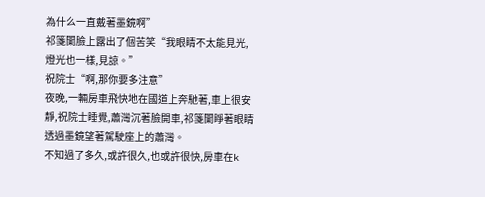為什么一直戴著墨鏡啊”
祁箋闌臉上露出了個苦笑“我眼睛不太能見光,燈光也一樣,見諒。”
祝院士“啊,那你要多注意”
夜晚,一輛房車飛快地在國道上奔馳著,車上很安靜,祝院士睡覺,蕭灣沉著臉開車,祁箋闌睜著眼睛透過墨鏡望著駕駛座上的蕭灣。
不知過了多久,或許很久,也或許很快,房車在k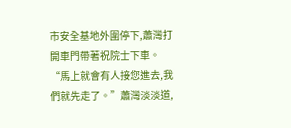市安全基地外圍停下,蕭灣打開車門帶著祝院士下車。
“馬上就會有人接您進去,我們就先走了。”蕭灣淡淡道,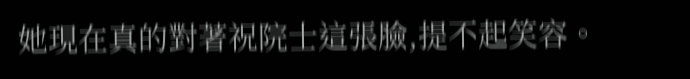她現在真的對著祝院士這張臉,提不起笑容。